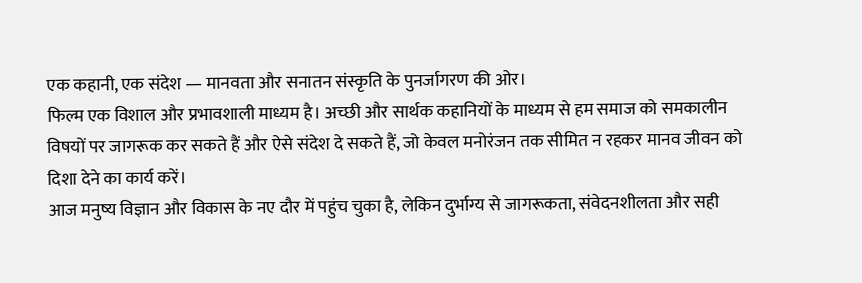एक कहानी, एक संदेश — मानवता और सनातन संस्कृति के पुनर्जागरण की ओर।
फिल्म एक विशाल और प्रभावशाली माध्यम है। अच्छी और सार्थक कहानियों के माध्यम से हम समाज को समकालीन विषयों पर जागरूक कर सकते हैं और ऐसे संदेश दे सकते हैं, जो केवल मनोरंजन तक सीमित न रहकर मानव जीवन को दिशा देने का कार्य करें।
आज मनुष्य विज्ञान और विकास के नए दौर में पहुंच चुका है, लेकिन दुर्भाग्य से जागरूकता, संवेदनशीलता और सही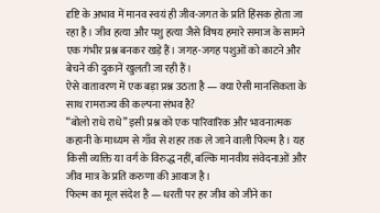दृष्टि के अभाव में मानव स्वयं ही जीव-जगत के प्रति हिंसक होता जा रहा है। जीव हत्या और पशु हत्या जैसे विषय हमारे समाज के सामने एक गंभीर प्रश्न बनकर खड़े हैं। जगह-जगह पशुओं को काटने और बेचने की दुकानें खुलती जा रही हैं।
ऐसे वातावरण में एक बड़ा प्रश्न उठता है — क्या ऐसी मानसिकता के साथ रामराज्य की कल्पना संभव है?
“बोलो राधे राधे” इसी प्रश्न को एक पारिवारिक और भावनात्मक कहानी के माध्यम से गाँव से शहर तक ले जाने वाली फिल्म है। यह किसी व्यक्ति या वर्ग के विरुद्ध नहीं, बल्कि मानवीय संवेदनाओं और जीव मात्र के प्रति करुणा की आवाज है।
फिल्म का मूल संदेश है — धरती पर हर जीव को जीने का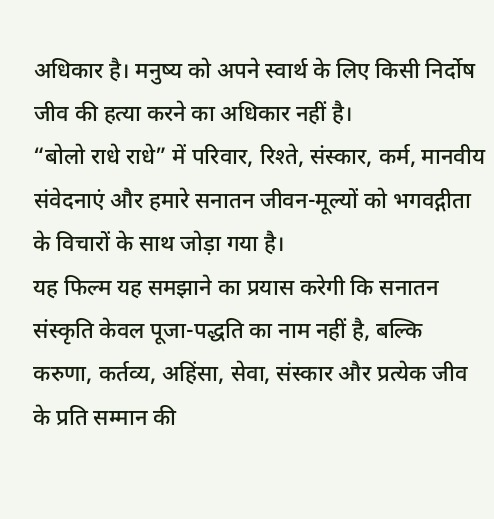अधिकार है। मनुष्य को अपने स्वार्थ के लिए किसी निर्दोष जीव की हत्या करने का अधिकार नहीं है।
“बोलो राधे राधे” में परिवार, रिश्ते, संस्कार, कर्म, मानवीय संवेदनाएं और हमारे सनातन जीवन-मूल्यों को भगवद्गीता के विचारों के साथ जोड़ा गया है।
यह फिल्म यह समझाने का प्रयास करेगी कि सनातन संस्कृति केवल पूजा-पद्धति का नाम नहीं है, बल्कि करुणा, कर्तव्य, अहिंसा, सेवा, संस्कार और प्रत्येक जीव के प्रति सम्मान की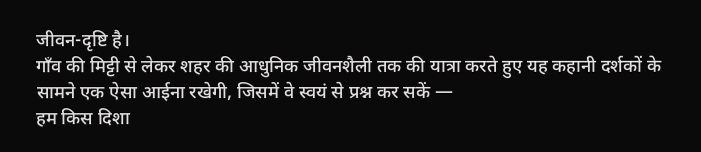जीवन-दृष्टि है।
गाँव की मिट्टी से लेकर शहर की आधुनिक जीवनशैली तक की यात्रा करते हुए यह कहानी दर्शकों के सामने एक ऐसा आईना रखेगी, जिसमें वे स्वयं से प्रश्न कर सकें —
हम किस दिशा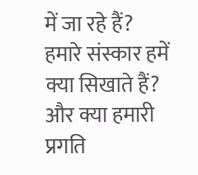में जा रहे हैं?
हमारे संस्कार हमें क्या सिखाते हैं?
और क्या हमारी प्रगति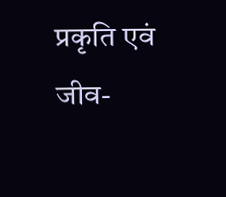प्रकृति एवं जीव-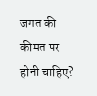जगत की कीमत पर होनी चाहिए?